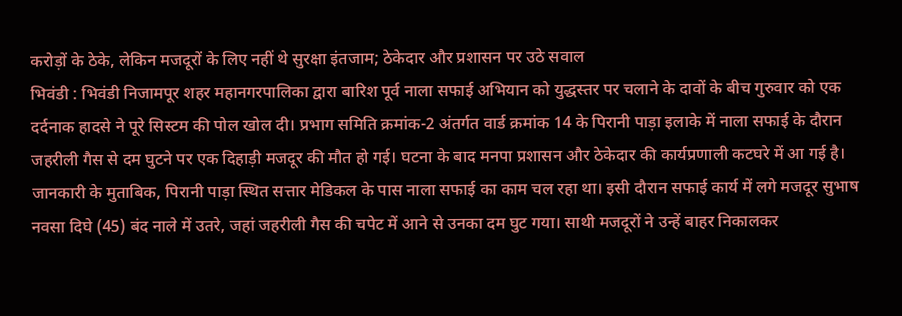करोड़ों के ठेके, लेकिन मजदूरों के लिए नहीं थे सुरक्षा इंतजाम; ठेकेदार और प्रशासन पर उठे सवाल
भिवंडी : भिवंडी निजामपूर शहर महानगरपालिका द्वारा बारिश पूर्व नाला सफाई अभियान को युद्धस्तर पर चलाने के दावों के बीच गुरुवार को एक दर्दनाक हादसे ने पूरे सिस्टम की पोल खोल दी। प्रभाग समिति क्रमांक-2 अंतर्गत वार्ड क्रमांक 14 के पिरानी पाड़ा इलाके में नाला सफाई के दौरान जहरीली गैस से दम घुटने पर एक दिहाड़ी मजदूर की मौत हो गई। घटना के बाद मनपा प्रशासन और ठेकेदार की कार्यप्रणाली कटघरे में आ गई है।
जानकारी के मुताबिक, पिरानी पाड़ा स्थित सत्तार मेडिकल के पास नाला सफाई का काम चल रहा था। इसी दौरान सफाई कार्य में लगे मजदूर सुभाष नवसा दिघे (45) बंद नाले में उतरे, जहां जहरीली गैस की चपेट में आने से उनका दम घुट गया। साथी मजदूरों ने उन्हें बाहर निकालकर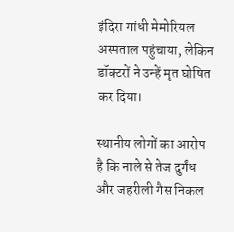इंदिरा गांधी मेमोरियल अस्पताल पहुंचाया, लेकिन डॉक्टरों ने उन्हें मृत घोषित कर दिया।

स्थानीय लोगों का आरोप है कि नाले से तेज दुर्गंध और जहरीली गैस निकल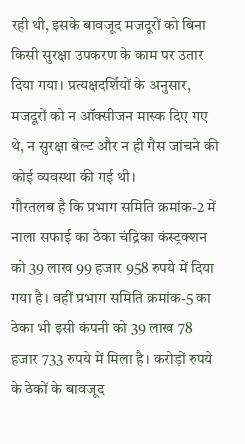रही थी, इसके बावजूद मजदूरों को बिना किसी सुरक्षा उपकरण के काम पर उतार दिया गया। प्रत्यक्षदर्शियों के अनुसार, मजदूरों को न ऑक्सीजन मास्क दिए गए थे, न सुरक्षा बेल्ट और न ही गैस जांचने की कोई व्यवस्था की गई थी।
गौरतलब है कि प्रभाग समिति क्रमांक-2 में नाला सफाई का ठेका चंद्रिका कंस्ट्रक्शन को 39 लाख 99 हजार 958 रुपये में दिया गया है। वहीं प्रभाग समिति क्रमांक-5 का ठेका भी इसी कंपनी को 39 लाख 78 हजार 733 रुपये में मिला है। करोड़ों रुपये के ठेकों के बावजूद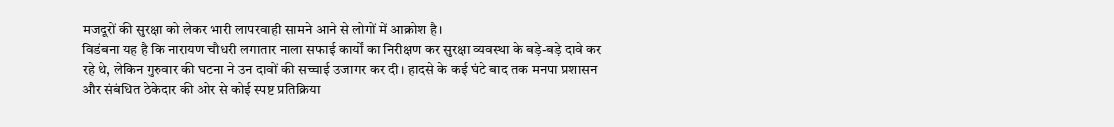मजदूरों की सुरक्षा को लेकर भारी लापरवाही सामने आने से लोगों में आक्रोश है।
विडंबना यह है कि नारायण चौधरी लगातार नाला सफाई कार्यों का निरीक्षण कर सुरक्षा व्यवस्था के बड़े-बड़े दावे कर रहे थे, लेकिन गुरुवार की घटना ने उन दावों की सच्चाई उजागर कर दी। हादसे के कई घंटे बाद तक मनपा प्रशासन और संबंधित ठेकेदार की ओर से कोई स्पष्ट प्रतिक्रिया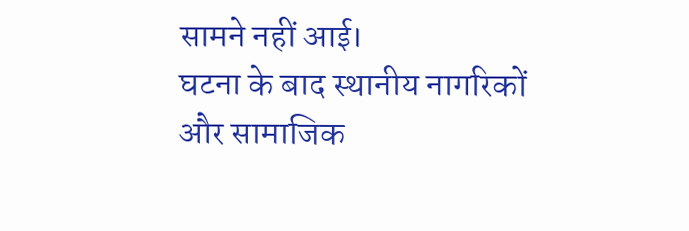सामने नहीं आई।
घटना के बाद स्थानीय नागरिकों और सामाजिक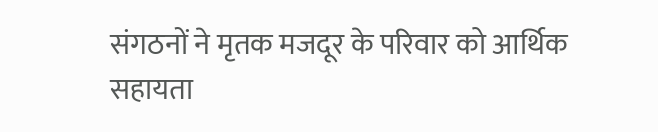संगठनों ने मृतक मजदूर के परिवार को आर्थिक सहायता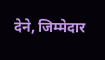देने, जिम्मेदार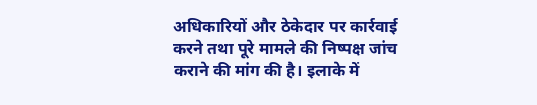अधिकारियों और ठेकेदार पर कार्रवाई करने तथा पूरे मामले की निष्पक्ष जांच कराने की मांग की है। इलाके में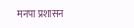मनपा प्रशासन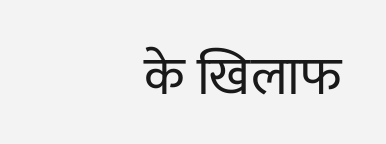के खिलाफ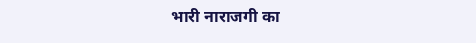भारी नाराजगी का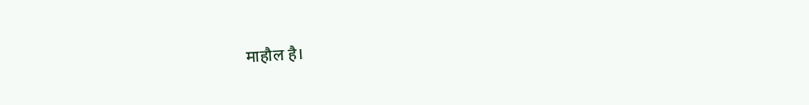माहौल है।